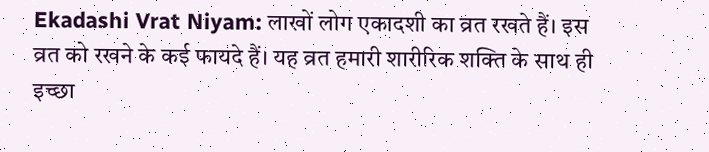Ekadashi Vrat Niyam: लाखों लोग एकादशी का व्रत रखते हैं। इस व्रत को रखने के कई फायदे हैं। यह व्रत हमारी शारीरिक शक्ति के साथ ही इच्छा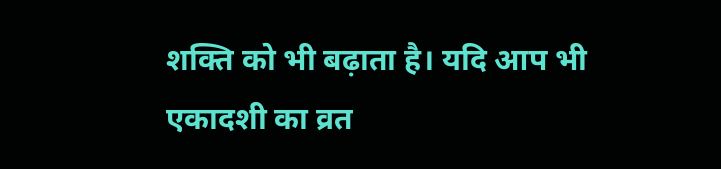शक्ति को भी बढ़ाता है। यदि आप भी एकादशी का व्रत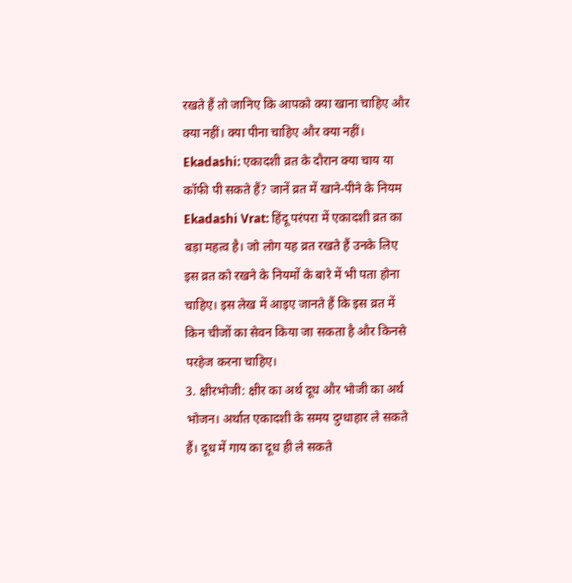रखते हैं तो जानिए कि आपको क्या खाना चाहिए और क्या नहीं। क्या पीना चाहिए और क्या नहीं।
Ekadashi: एकादशी व्रत के दौरान क्या चाय या कॉफी पी सकते हैं? जानें व्रत में खाने-पीने के नियम
Ekadashi Vrat: हिंदू परंपरा में एकादशी व्रत का बड़ा महत्व है। जो लोग यह व्रत रखते हैं उनके लिए इस व्रत को रखने के नियमों के बारे में भी पता होना चाहिए। इस लेख में आइए जानते हैं कि इस व्रत में किन चीजों का सेवन किया जा सकता है और किनसे परहेज करना चाहिए।
3. क्षीरभोजी: क्षीर का अर्थ दूध और भोजी का अर्थ भोजन। अर्थात एकादशी के समय दुग्धाहार ले सकते हैं। दूध में गाय का दूध ही ले सकते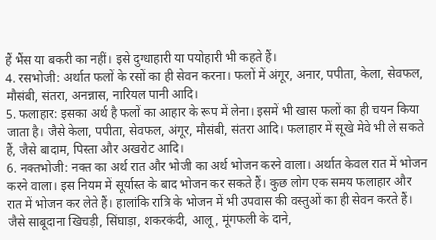हैं भैंस या बकरी का नहीं। इसे दुग्धाहारी या पयोहारी भी कहते हैं।
4. रसभोजी: अर्थात फलों के रसों का ही सेवन करना। फलों में अंगूर, अनार, पपीता, केला, सेवफल, मौसंबी, संतरा, अनन्नास, नारियल पानी आदि।
5. फलाहार: इसका अर्थ है फलों का आहार के रूप में लेना। इसमें भी खास फलों का ही चयन किया जाता है। जैसे केला, पपीता, सेवफल, अंगूर, मौसंबी, संतरा आदि। फलाहार में सूखे मेवे भी ले सकते हैं, जैसे बादाम, पिस्ता और अखरोट आदि।
6. नक्तभोजी: नक्त का अर्थ रात और भोजी का अर्थ भोजन करने वाला। अर्थात केवल रात में भोजन करने वाला। इस नियम में सूर्यास्त के बाद भोजन कर सकते हैं। कुछ लोग एक समय फलाहार और रात में भोजन कर लेते हैं। हालांकि रात्रि के भोजन में भी उपवास की वस्तुओं का ही सेवन करते हैं। जैसे साबूदाना खिचड़ी, सिंघाड़ा, शकरकंदी, आलू, मूंगफली के दाने,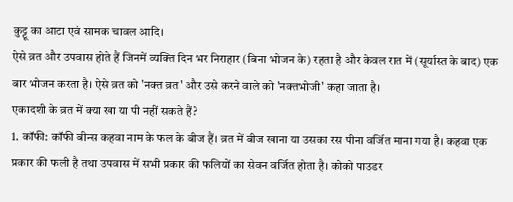कुट्टू का आटा एवं सामक चावल आदि।
ऐसे व्रत और उपवास होते हैं जिनमें व्यक्ति दिन भर निराहार (बिना भोजन के) रहता है और केवल रात में (सूर्यास्त के बाद) एक बार भोजन करता है। ऐसे व्रत को 'नक्त व्रत' और उसे करने वाले को 'नक्तभोजी' कहा जाता है।
एकादशी के व्रत में क्या खा या पी नहीं सकते हैं?
1. कॉफी: कॉफी बीन्स कहवा नाम के फल के बीज हैं। व्रत में बीज खाना या उसका रस पीना वर्जित माना गया है। कहवा एक प्रकार की फली है तथा उपवास में सभी प्रकार की फलियों का सेवन वर्जित होता है। कोको पाउडर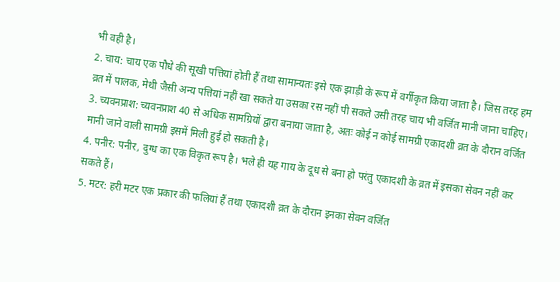भी वही है।
2. चाय: चाय एक पौधे की सूखी पत्तियां होती हैं तथा सामान्यतः इसे एक झाड़ी के रूप में वर्गीकृत किया जाता है। जिस तरह हम व्रत में पालक, मेथी जैसी अन्य पत्तियां नहीं खा सकते या उसका रस नहीं पी सकते उसी तरह चाय भी वर्जित मानी जाना चाहिए।
3. च्यवनप्राश: च्यवनप्राश 40 से अधिक सामग्रियों द्वारा बनाया जाता है, अतः कोई न कोई सामग्री एकादशी व्रत के दौरान वर्जित मानी जाने वाली सामग्री इसमें मिली हुई हो सकती है।
4. पनीर: पनीर, दुग्ध का एक विकृत रूप है। भले ही यह गाय के दूध से बना हो परंतु एकादशी के व्रत में इसका सेवन नहीं कर सकते हैं।
5. मटर: हरी मटर एक प्रकार की फलियां हैं तथा एकादशी व्रत के दौरान इनका सेवन वर्जित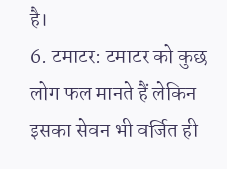है।
6. टमाटर: टमाटर को कुछ लोग फल मानते हैं लेकिन इसका सेवन भी वर्जित ही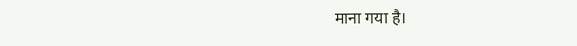माना गया है।